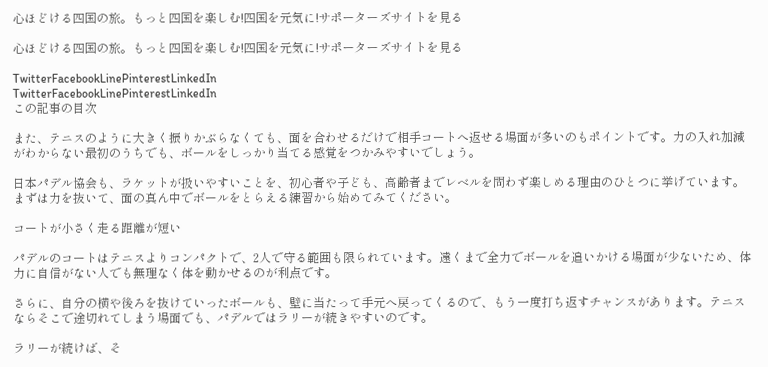心ほどける四国の旅。もっと四国を楽しむ!四国を元気に!サポーターズサイトを見る

心ほどける四国の旅。もっと四国を楽しむ!四国を元気に!サポーターズサイトを見る

TwitterFacebookLinePinterestLinkedIn
TwitterFacebookLinePinterestLinkedIn
この記事の目次

また、テニスのように大きく振りかぶらなくても、面を合わせるだけで相手コートへ返せる場面が多いのもポイントです。力の入れ加減がわからない最初のうちでも、ボールをしっかり当てる感覚をつかみやすいでしょう。

日本パデル協会も、ラケットが扱いやすいことを、初心者や子ども、高齢者までレベルを問わず楽しめる理由のひとつに挙げています。まずは力を抜いて、面の真ん中でボールをとらえる練習から始めてみてください。

コートが小さく走る距離が短い

パデルのコートはテニスよりコンパクトで、2人で守る範囲も限られています。遠くまで全力でボールを追いかける場面が少ないため、体力に自信がない人でも無理なく体を動かせるのが利点です。

さらに、自分の横や後ろを抜けていったボールも、壁に当たって手元へ戻ってくるので、もう一度打ち返すチャンスがあります。テニスならそこで途切れてしまう場面でも、パデルではラリーが続きやすいのです。

ラリーが続けば、そ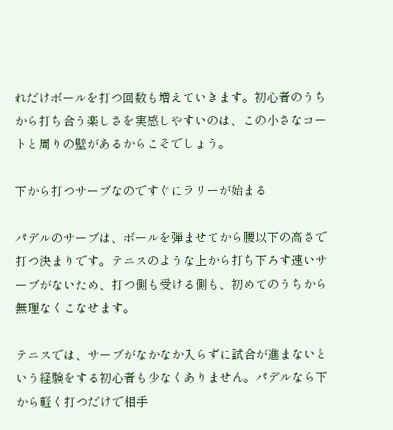れだけボールを打つ回数も増えていきます。初心者のうちから打ち合う楽しさを実感しやすいのは、この小さなコートと周りの壁があるからこそでしょう。

下から打つサーブなのですぐにラリーが始まる

パデルのサーブは、ボールを弾ませてから腰以下の高さで打つ決まりです。テニスのような上から打ち下ろす速いサーブがないため、打つ側も受ける側も、初めてのうちから無理なくこなせます。

テニスでは、サーブがなかなか入らずに試合が進まないという経験をする初心者も少なくありません。パデルなら下から軽く打つだけで相手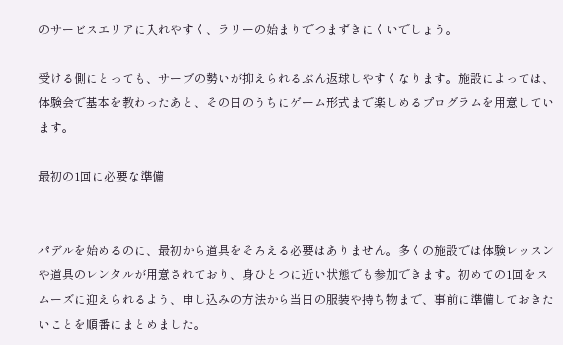のサービスエリアに入れやすく、ラリーの始まりでつまずきにくいでしょう。

受ける側にとっても、サーブの勢いが抑えられるぶん返球しやすくなります。施設によっては、体験会で基本を教わったあと、その日のうちにゲーム形式まで楽しめるプログラムを用意しています。

最初の1回に必要な準備


パデルを始めるのに、最初から道具をそろえる必要はありません。多くの施設では体験レッスンや道具のレンタルが用意されており、身ひとつに近い状態でも参加できます。初めての1回をスムーズに迎えられるよう、申し込みの方法から当日の服装や持ち物まで、事前に準備しておきたいことを順番にまとめました。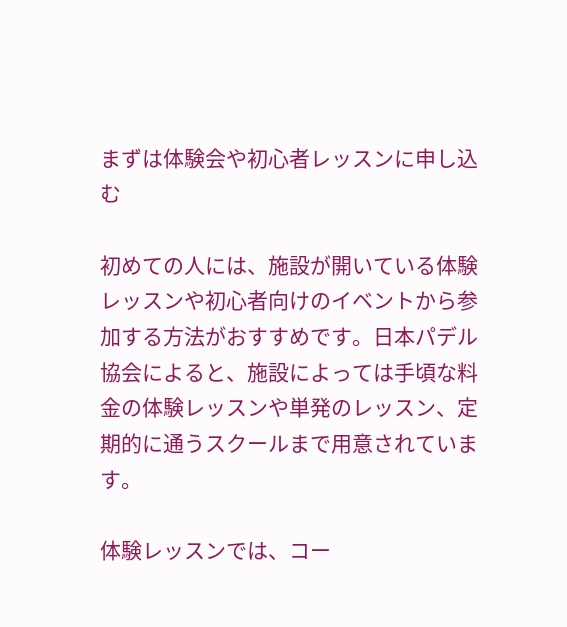まずは体験会や初心者レッスンに申し込む

初めての人には、施設が開いている体験レッスンや初心者向けのイベントから参加する方法がおすすめです。日本パデル協会によると、施設によっては手頃な料金の体験レッスンや単発のレッスン、定期的に通うスクールまで用意されています。

体験レッスンでは、コー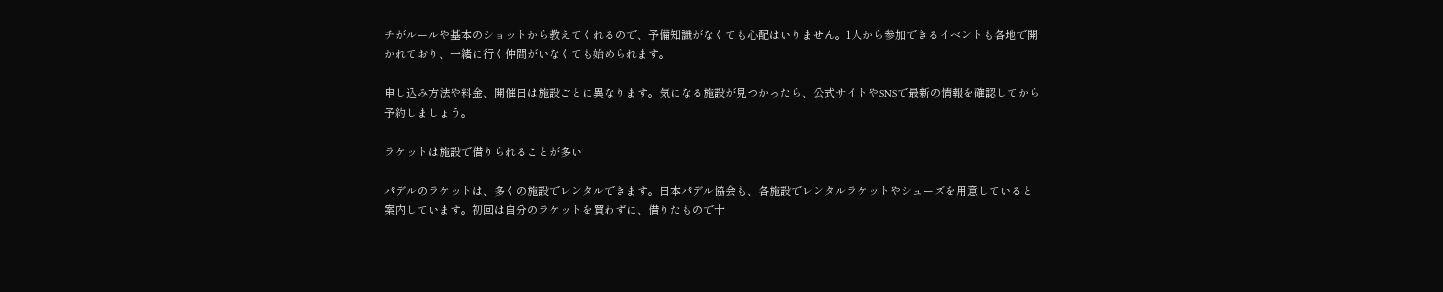チがルールや基本のショットから教えてくれるので、予備知識がなくても心配はいりません。1人から参加できるイベントも各地で開かれており、一緒に行く仲間がいなくても始められます。

申し込み方法や料金、開催日は施設ごとに異なります。気になる施設が見つかったら、公式サイトやSNSで最新の情報を確認してから予約しましょう。

ラケットは施設で借りられることが多い

パデルのラケットは、多くの施設でレンタルできます。日本パデル協会も、各施設でレンタルラケットやシューズを用意していると案内しています。初回は自分のラケットを買わずに、借りたもので十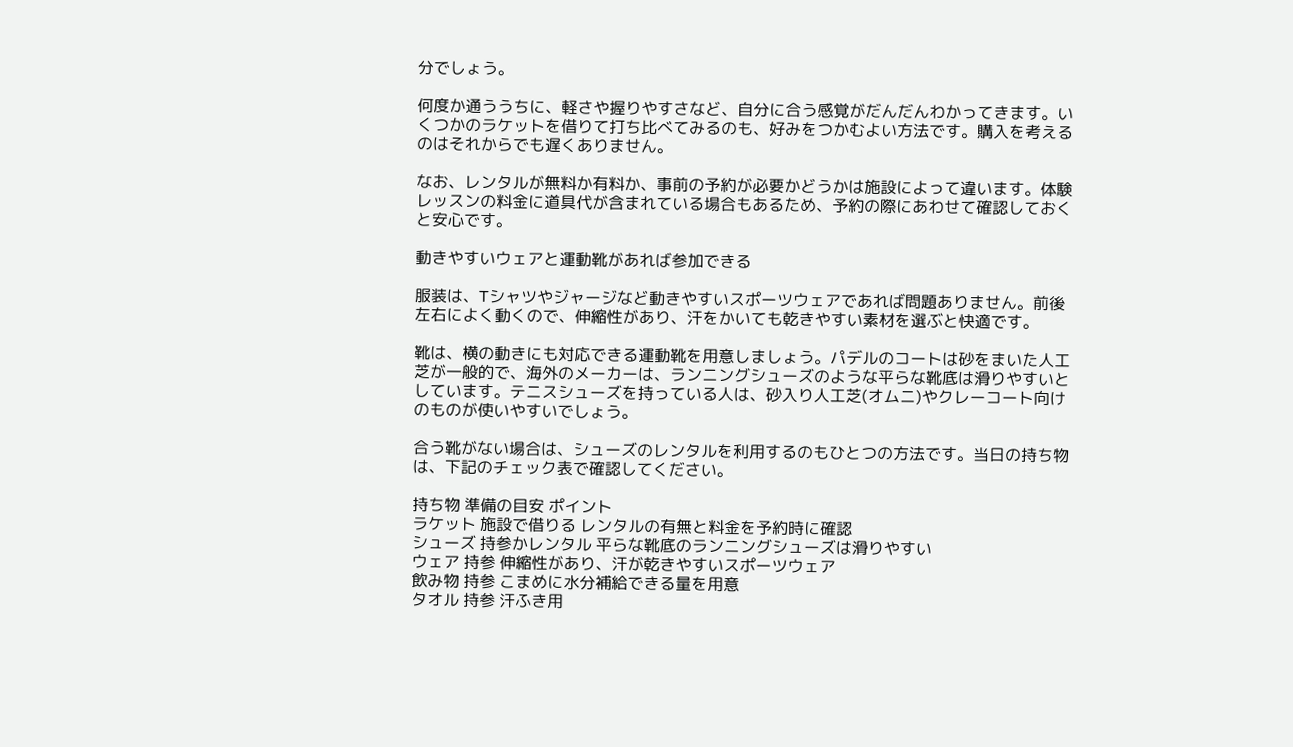分でしょう。

何度か通ううちに、軽さや握りやすさなど、自分に合う感覚がだんだんわかってきます。いくつかのラケットを借りて打ち比べてみるのも、好みをつかむよい方法です。購入を考えるのはそれからでも遅くありません。

なお、レンタルが無料か有料か、事前の予約が必要かどうかは施設によって違います。体験レッスンの料金に道具代が含まれている場合もあるため、予約の際にあわせて確認しておくと安心です。

動きやすいウェアと運動靴があれば参加できる

服装は、Tシャツやジャージなど動きやすいスポーツウェアであれば問題ありません。前後左右によく動くので、伸縮性があり、汗をかいても乾きやすい素材を選ぶと快適です。

靴は、横の動きにも対応できる運動靴を用意しましょう。パデルのコートは砂をまいた人工芝が一般的で、海外のメーカーは、ランニングシューズのような平らな靴底は滑りやすいとしています。テニスシューズを持っている人は、砂入り人工芝(オムニ)やクレーコート向けのものが使いやすいでしょう。

合う靴がない場合は、シューズのレンタルを利用するのもひとつの方法です。当日の持ち物は、下記のチェック表で確認してください。

持ち物 準備の目安 ポイント
ラケット 施設で借りる レンタルの有無と料金を予約時に確認
シューズ 持参かレンタル 平らな靴底のランニングシューズは滑りやすい
ウェア 持参 伸縮性があり、汗が乾きやすいスポーツウェア
飲み物 持参 こまめに水分補給できる量を用意
タオル 持参 汗ふき用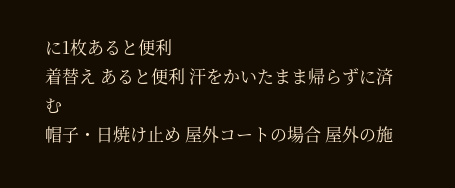に1枚あると便利
着替え あると便利 汗をかいたまま帰らずに済む
帽子・日焼け止め 屋外コートの場合 屋外の施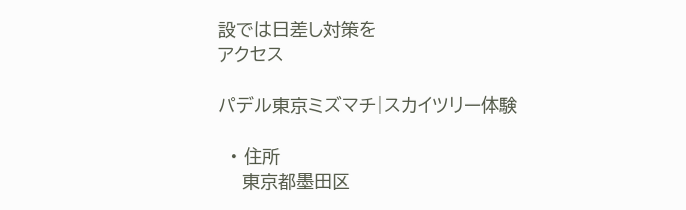設では日差し対策を
アクセス

パデル東京ミズマチ|スカイツリー体験

  • 住所
    東京都墨田区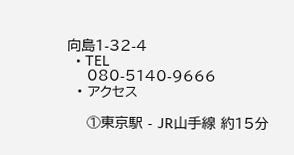向島1-32-4
  • TEL
    080-5140-9666
  • アクセス

    ①東京駅 - JR山手線 約15分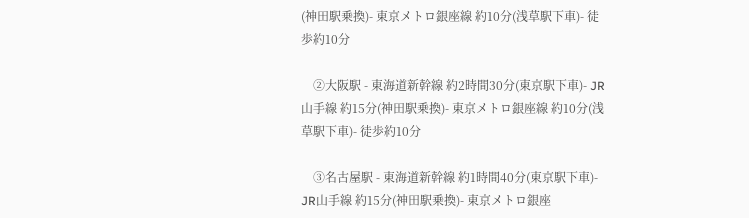(神田駅乗換)- 東京メトロ銀座線 約10分(浅草駅下車)- 徒歩約10分

    ②大阪駅 - 東海道新幹線 約2時間30分(東京駅下車)- JR山手線 約15分(神田駅乗換)- 東京メトロ銀座線 約10分(浅草駅下車)- 徒歩約10分

    ③名古屋駅 - 東海道新幹線 約1時間40分(東京駅下車)- JR山手線 約15分(神田駅乗換)- 東京メトロ銀座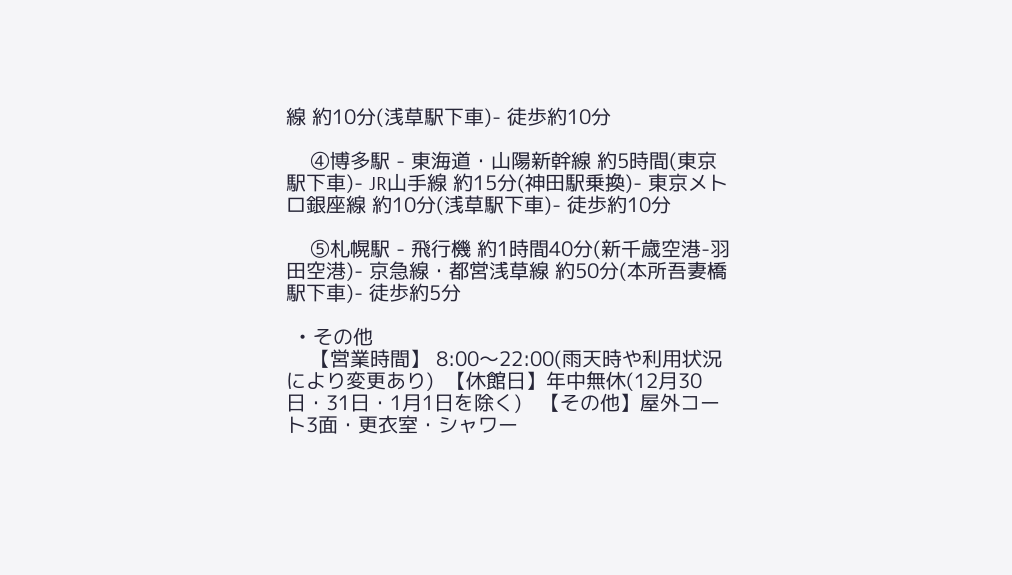線 約10分(浅草駅下車)- 徒歩約10分

    ④博多駅 - 東海道・山陽新幹線 約5時間(東京駅下車)- JR山手線 約15分(神田駅乗換)- 東京メトロ銀座線 約10分(浅草駅下車)- 徒歩約10分

    ⑤札幌駅 - 飛行機 約1時間40分(新千歳空港-羽田空港)- 京急線・都営浅草線 約50分(本所吾妻橋駅下車)- 徒歩約5分

  • その他
    【営業時間】 8:00〜22:00(雨天時や利用状況により変更あり)  【休館日】年中無休(12月30日・31日・1月1日を除く)   【その他】屋外コート3面・更衣室・シャワー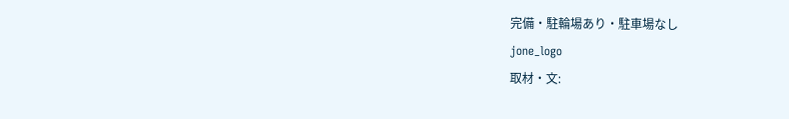完備・駐輪場あり・駐車場なし
jone_logo
取材・文: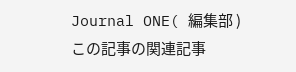Journal ONE( 編集部 )
この記事の関連記事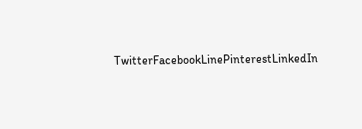TwitterFacebookLinePinterestLinkedIn